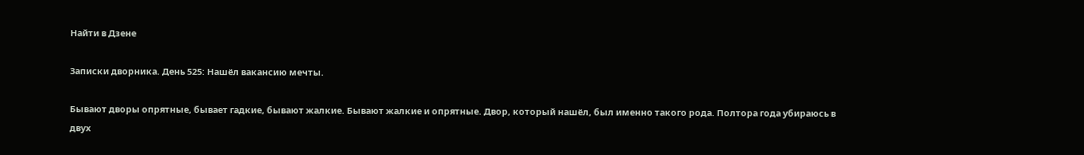Найти в Дзене

Записки дворника. День 525: Нашёл вакансию мечты.

Бывают дворы опрятные, бывает гадкие, бывают жалкие. Бывают жалкие и опрятные. Двор, который нашёл, был именно такого рода. Полтора года убираюсь в двух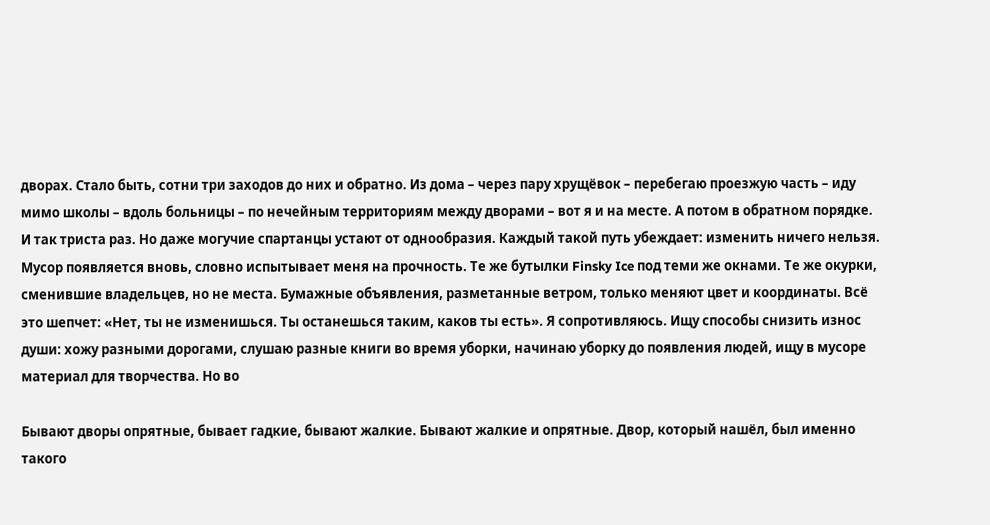дворах. Стало быть, сотни три заходов до них и обратно. Из дома – через пару хрущёвок – перебегаю проезжую часть – иду мимо школы – вдоль больницы – по нечейным территориям между дворами – вот я и на месте. А потом в обратном порядке. И так триста раз. Но даже могучие спартанцы устают от однообразия. Каждый такой путь убеждает: изменить ничего нельзя. Мусор появляется вновь, словно испытывает меня на прочность. Те же бутылки Finsky Ice под теми же окнами. Те же окурки, сменившие владельцев, но не места. Бумажные объявления, разметанные ветром, только меняют цвет и координаты. Всё это шепчет: «Нет, ты не изменишься. Ты останешься таким, каков ты есть». Я сопротивляюсь. Ищу способы снизить износ души: хожу разными дорогами, слушаю разные книги во время уборки, начинаю уборку до появления людей, ищу в мусоре материал для творчества. Но во

Бывают дворы опрятные, бывает гадкие, бывают жалкие. Бывают жалкие и опрятные. Двор, который нашёл, был именно такого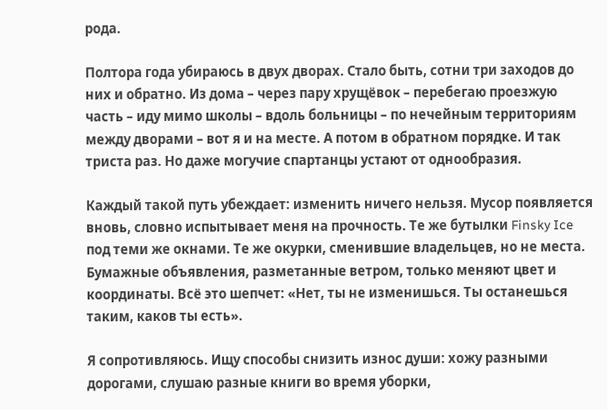рода.

Полтора года убираюсь в двух дворах. Стало быть, сотни три заходов до них и обратно. Из дома – через пару хрущёвок – перебегаю проезжую часть – иду мимо школы – вдоль больницы – по нечейным территориям между дворами – вот я и на месте. А потом в обратном порядке. И так триста раз. Но даже могучие спартанцы устают от однообразия.

Каждый такой путь убеждает: изменить ничего нельзя. Мусор появляется вновь, словно испытывает меня на прочность. Те же бутылки Finsky Ice под теми же окнами. Те же окурки, сменившие владельцев, но не места. Бумажные объявления, разметанные ветром, только меняют цвет и координаты. Всё это шепчет: «Нет, ты не изменишься. Ты останешься таким, каков ты есть».

Я сопротивляюсь. Ищу способы снизить износ души: хожу разными дорогами, слушаю разные книги во время уборки,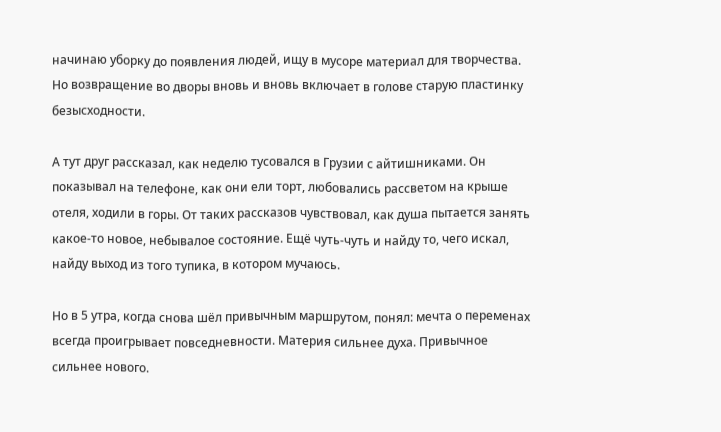начинаю уборку до появления людей, ищу в мусоре материал для творчества. Но возвращение во дворы вновь и вновь включает в голове старую пластинку безысходности.

А тут друг рассказал, как неделю тусовался в Грузии с айтишниками. Он показывал на телефоне, как они ели торт, любовались рассветом на крыше отеля, ходили в горы. От таких рассказов чувствовал, как душа пытается занять какое-то новое, небывалое состояние. Ещё чуть-чуть и найду то, чего искал, найду выход из того тупика, в котором мучаюсь.

Но в 5 утра, когда снова шёл привычным маршрутом, понял: мечта о переменах всегда проигрывает повседневности. Материя сильнее духа. Привычное сильнее нового.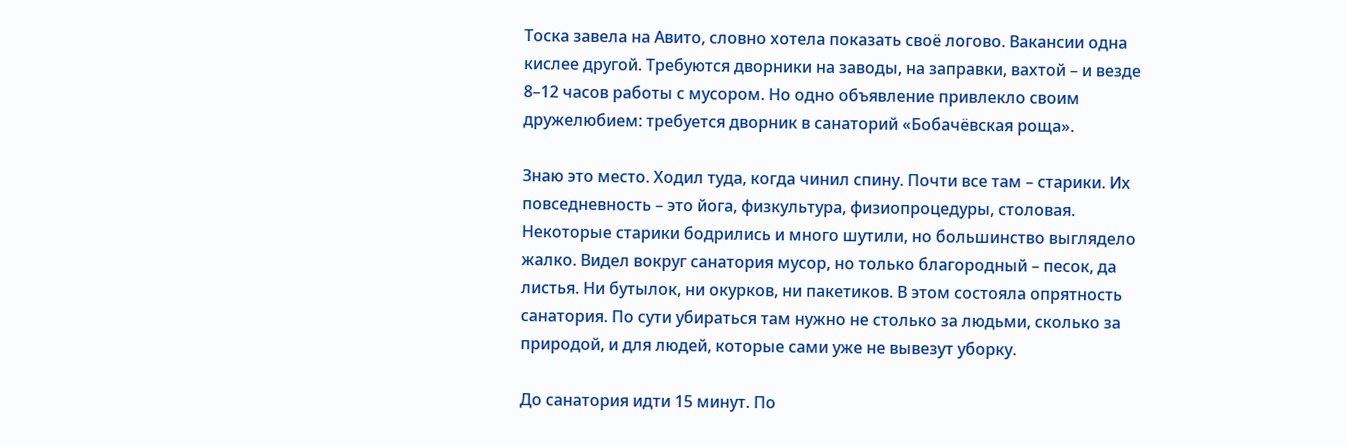Тоска завела на Авито, словно хотела показать своё логово. Вакансии одна кислее другой. Требуются дворники на заводы, на заправки, вахтой – и везде 8–12 часов работы с мусором. Но одно объявление привлекло своим дружелюбием: требуется дворник в санаторий «Бобачёвская роща».

Знаю это место. Ходил туда, когда чинил спину. Почти все там – старики. Их повседневность – это йога, физкультура, физиопроцедуры, столовая. Некоторые старики бодрились и много шутили, но большинство выглядело жалко. Видел вокруг санатория мусор, но только благородный – песок, да листья. Ни бутылок, ни окурков, ни пакетиков. В этом состояла опрятность санатория. По сути убираться там нужно не столько за людьми, сколько за природой, и для людей, которые сами уже не вывезут уборку.

До санатория идти 15 минут. По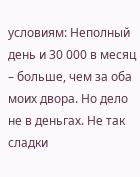условиям: Неполный день и 30 000 в месяц – больше, чем за оба моих двора. Но дело не в деньгах. Не так сладки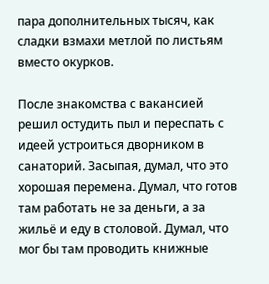пара дополнительных тысяч, как сладки взмахи метлой по листьям вместо окурков.

После знакомства с вакансией решил остудить пыл и переспать с идеей устроиться дворником в санаторий. Засыпая, думал, что это хорошая перемена. Думал, что готов там работать не за деньги, а за жильё и еду в столовой. Думал, что мог бы там проводить книжные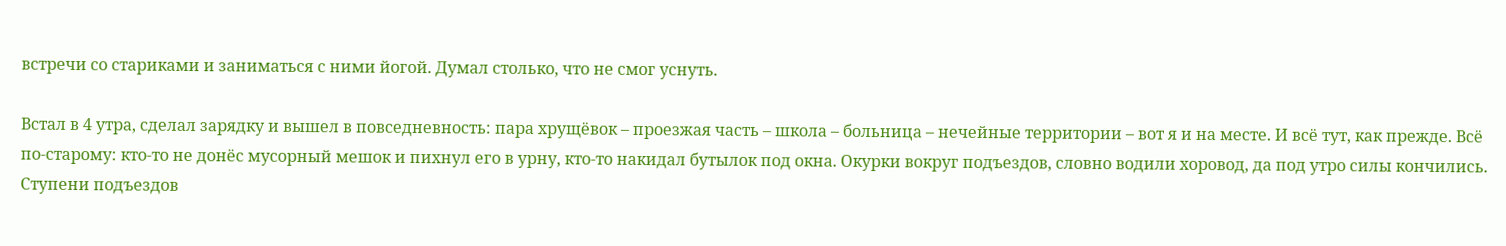встречи со стариками и заниматься с ними йогой. Думал столько, что не смог уснуть.

Встал в 4 утра, сделал зарядку и вышел в повседневность: пара хрущёвок – проезжая часть – школа – больница – нечейные территории – вот я и на месте. И всё тут, как прежде. Всё по-старому: кто-то не донёс мусорный мешок и пихнул его в урну, кто-то накидал бутылок под окна. Окурки вокруг подъездов, словно водили хоровод, да под утро силы кончились. Ступени подъездов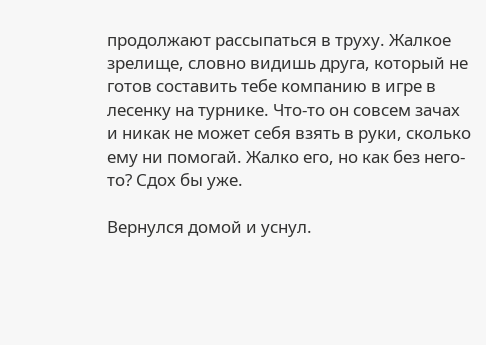продолжают рассыпаться в труху. Жалкое зрелище, словно видишь друга, который не готов составить тебе компанию в игре в лесенку на турнике. Что-то он совсем зачах и никак не может себя взять в руки, сколько ему ни помогай. Жалко его, но как без него-то? Сдох бы уже.

Вернулся домой и уснул.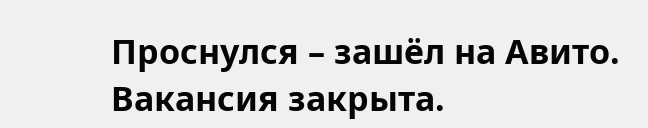Проснулся – зашёл на Авито. Вакансия закрыта.